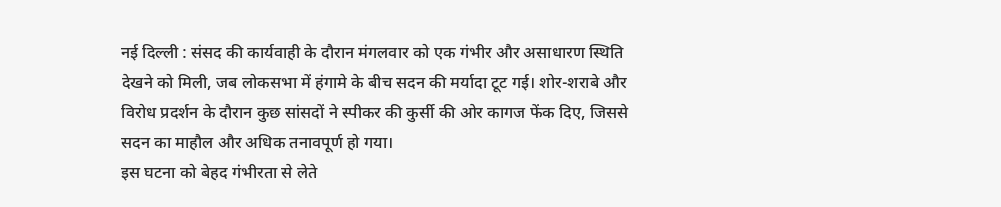नई दिल्ली : संसद की कार्यवाही के दौरान मंगलवार को एक गंभीर और असाधारण स्थिति देखने को मिली, जब लोकसभा में हंगामे के बीच सदन की मर्यादा टूट गई। शोर-शराबे और विरोध प्रदर्शन के दौरान कुछ सांसदों ने स्पीकर की कुर्सी की ओर कागज फेंक दिए, जिससे सदन का माहौल और अधिक तनावपूर्ण हो गया।
इस घटना को बेहद गंभीरता से लेते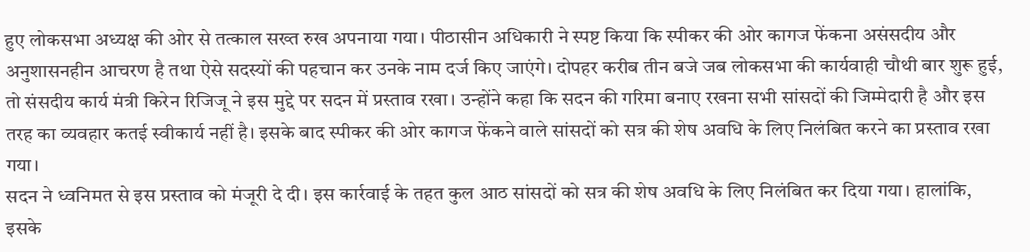हुए लोकसभा अध्यक्ष की ओर से तत्काल सख्त रुख अपनाया गया। पीठासीन अधिकारी ने स्पष्ट किया कि स्पीकर की ओर कागज फेंकना असंसदीय और अनुशासनहीन आचरण है तथा ऐसे सदस्यों की पहचान कर उनके नाम दर्ज किए जाएंगे। दोपहर करीब तीन बजे जब लोकसभा की कार्यवाही चौथी बार शुरू हुई, तो संसदीय कार्य मंत्री किरेन रिजिजू ने इस मुद्दे पर सदन में प्रस्ताव रखा। उन्होंने कहा कि सदन की गरिमा बनाए रखना सभी सांसदों की जिम्मेदारी है और इस तरह का व्यवहार कतई स्वीकार्य नहीं है। इसके बाद स्पीकर की ओर कागज फेंकने वाले सांसदों को सत्र की शेष अवधि के लिए निलंबित करने का प्रस्ताव रखा गया।
सदन ने ध्वनिमत से इस प्रस्ताव को मंजूरी दे दी। इस कार्रवाई के तहत कुल आठ सांसदों को सत्र की शेष अवधि के लिए निलंबित कर दिया गया। हालांकि, इसके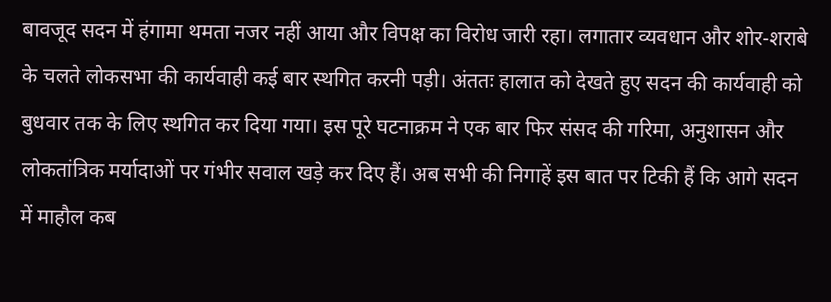बावजूद सदन में हंगामा थमता नजर नहीं आया और विपक्ष का विरोध जारी रहा। लगातार व्यवधान और शोर-शराबे के चलते लोकसभा की कार्यवाही कई बार स्थगित करनी पड़ी। अंततः हालात को देखते हुए सदन की कार्यवाही को बुधवार तक के लिए स्थगित कर दिया गया। इस पूरे घटनाक्रम ने एक बार फिर संसद की गरिमा, अनुशासन और लोकतांत्रिक मर्यादाओं पर गंभीर सवाल खड़े कर दिए हैं। अब सभी की निगाहें इस बात पर टिकी हैं कि आगे सदन में माहौल कब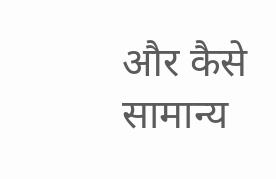और कैसे सामान्य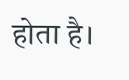होता है।